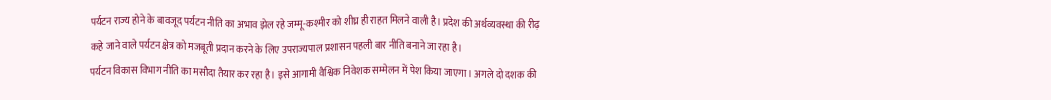पर्यटन राज्य होने के बावजूद पर्यटन नीति का अभाव झेल रहे जम्मू-कश्मीर को शीघ्र ही राहत मिलने वाली है। प्रदेश की अर्थव्यवस्था की रीढ़ कहे जाने वाले पर्यटन क्षेत्र को मजबूती प्रदान करने के लिए उपराज्यपाल प्रशासन पहली बार नीति बनाने जा रहा है।
पर्यटन विकास विभाग नीति का मसौदा तैयार कर रहा है। इसे आगामी वैश्विक निवेशक सम्मेलन में पेश किया जाएगा। अगले दो दशक की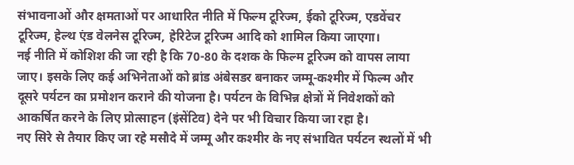संभावनाओं और क्षमताओं पर आधारित नीति में फिल्म टूरिज्म, ईको टूरिज्म, एडवेंचर टूरिज्म, हेल्थ एंड वेलनेस टूरिज्म, हेरिटेज टूरिज्म आदि को शामिल किया जाएगा।
नई नीति में कोशिश की जा रही है कि 70-80 के दशक के फिल्म टूरिज्म को वापस लाया जाए। इसके लिए कई अभिनेताओं को ब्रांड अंबेसडर बनाकर जम्मू-कश्मीर में फिल्म और दूसरे पर्यटन का प्रमोशन कराने की योजना है। पर्यटन के विभिन्न क्षेत्रों में निवेशकों को आकर्षित करने के लिए प्रोत्साहन (इंसेंटिव) देने पर भी विचार किया जा रहा है।
नए सिरे से तैयार किए जा रहे मसौदे में जम्मू और कश्मीर के नए संभावित पर्यटन स्थलों में भी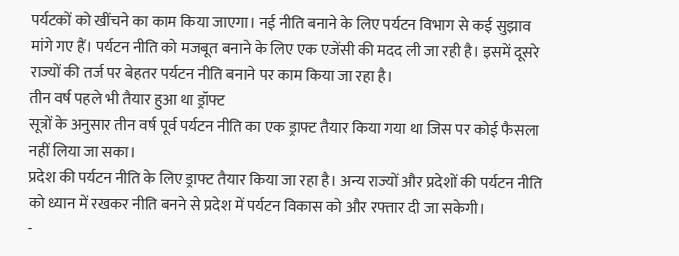पर्यटकों को खींचने का काम किया जाएगा। नई नीति बनाने के लिए पर्यटन विभाग से कई सुझाव मांगे गए हैं। पर्यटन नीति को मजबूत बनाने के लिए एक एजेंसी की मदद ली जा रही है। इसमें दूसरे राज्यों की तर्ज पर बेहतर पर्यटन नीति बनाने पर काम किया जा रहा है।
तीन वर्ष पहले भी तैयार हुआ था ड्रॉफ्ट
सूत्रों के अनुसार तीन वर्ष पूर्व पर्यटन नीति का एक ड्राफ्ट तैयार किया गया था जिस पर कोई फैसला नहीं लिया जा सका।
प्रदेश की पर्यटन नीति के लिए ड्राफ्ट तैयार किया जा रहा है। अन्य राज्यों और प्रदेशों की पर्यटन नीति को ध्यान में रखकर नीति बनने से प्रदेश में पर्यटन विकास को और रफ्तार दी जा सकेगी।
-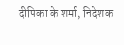दीपिका के शर्मा, निदेशक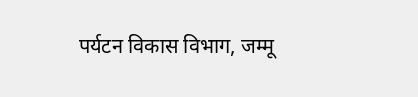पर्यटन विकास विभाग, जम्मू